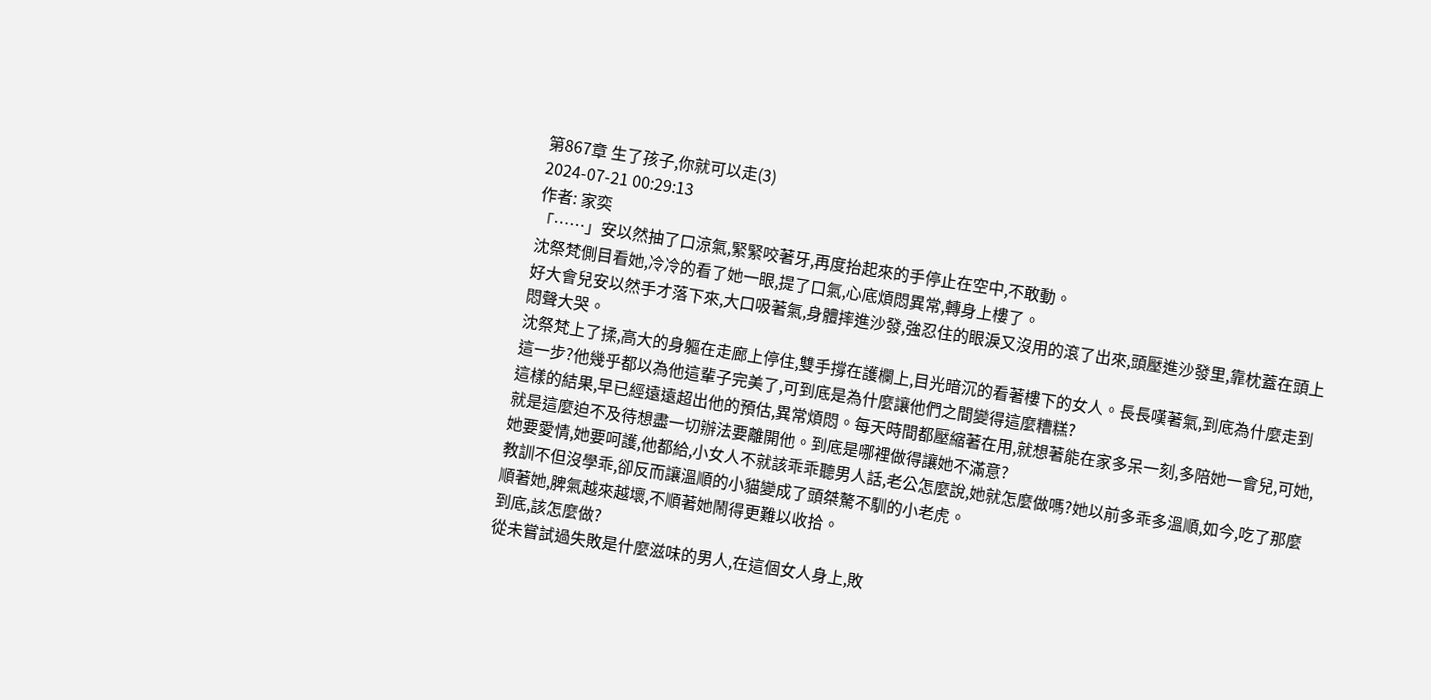第867章 生了孩子,你就可以走(3)
2024-07-21 00:29:13
作者: 家奕
「……」安以然抽了口涼氣,緊緊咬著牙,再度抬起來的手停止在空中,不敢動。
沈祭梵側目看她,冷冷的看了她一眼,提了口氣,心底煩悶異常,轉身上樓了。
好大會兒安以然手才落下來,大口吸著氣,身體摔進沙發,強忍住的眼淚又沒用的滾了出來,頭壓進沙發里,靠枕蓋在頭上悶聲大哭。
沈祭梵上了揉,高大的身軀在走廊上停住,雙手撐在護欄上,目光暗沉的看著樓下的女人。長長嘆著氣,到底為什麼走到這一步?他幾乎都以為他這輩子完美了,可到底是為什麼讓他們之間變得這麼糟糕?
這樣的結果,早已經遠遠超出他的預估,異常煩悶。每天時間都壓縮著在用,就想著能在家多呆一刻,多陪她一會兒,可她,就是這麼迫不及待想盡一切辦法要離開他。到底是哪裡做得讓她不滿意?
她要愛情,她要呵護,他都給,小女人不就該乖乖聽男人話,老公怎麼說,她就怎麼做嗎?她以前多乖多溫順,如今,吃了那麼教訓不但沒學乖,卻反而讓溫順的小貓變成了頭桀驁不馴的小老虎。
順著她,脾氣越來越壞,不順著她鬧得更難以收拾。
到底,該怎麼做?
從未嘗試過失敗是什麼滋味的男人,在這個女人身上,敗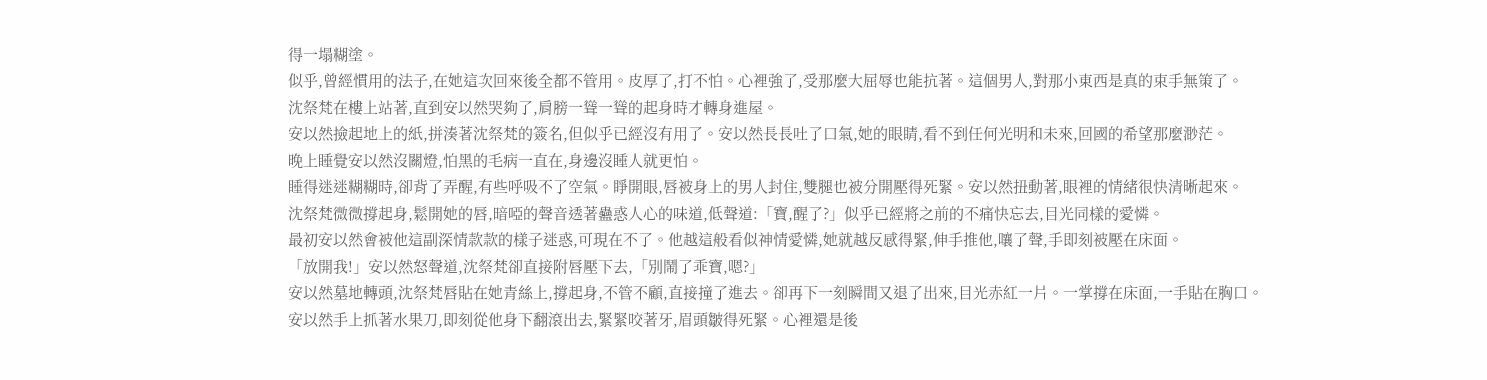得一塌糊塗。
似乎,曾經慣用的法子,在她這次回來後全都不管用。皮厚了,打不怕。心裡強了,受那麼大屈辱也能抗著。這個男人,對那小東西是真的束手無策了。
沈祭梵在樓上站著,直到安以然哭夠了,肩膀一聳一聳的起身時才轉身進屋。
安以然撿起地上的紙,拼湊著沈祭梵的簽名,但似乎已經沒有用了。安以然長長吐了口氣,她的眼睛,看不到任何光明和未來,回國的希望那麼渺茫。
晚上睡覺安以然沒關燈,怕黑的毛病一直在,身邊沒睡人就更怕。
睡得迷迷糊糊時,卻背了弄醒,有些呼吸不了空氣。睜開眼,唇被身上的男人封住,雙腿也被分開壓得死緊。安以然扭動著,眼裡的情緒很快清晰起來。
沈祭梵微微撐起身,鬆開她的唇,暗啞的聲音透著蠱惑人心的味道,低聲道:「寶,醒了?」似乎已經將之前的不痛快忘去,目光同樣的愛憐。
最初安以然會被他這副深情款款的樣子迷惑,可現在不了。他越這般看似神情愛憐,她就越反感得緊,伸手推他,嚷了聲,手即刻被壓在床面。
「放開我!」安以然怒聲道,沈祭梵卻直接附唇壓下去,「別鬧了乖寶,嗯?」
安以然墓地轉頭,沈祭梵唇貼在她青絲上,撐起身,不管不顧,直接撞了進去。卻再下一刻瞬間又退了出來,目光赤紅一片。一掌撐在床面,一手貼在胸口。
安以然手上抓著水果刀,即刻從他身下翻滾出去,緊緊咬著牙,眉頭皺得死緊。心裡還是後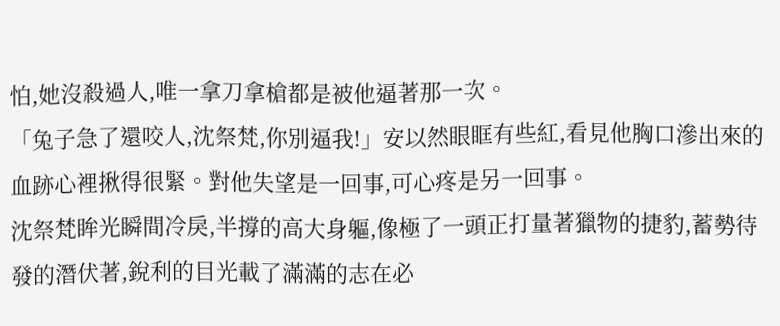怕,她沒殺過人,唯一拿刀拿槍都是被他逼著那一次。
「兔子急了還咬人,沈祭梵,你別逼我!」安以然眼眶有些紅,看見他胸口滲出來的血跡心裡揪得很緊。對他失望是一回事,可心疼是另一回事。
沈祭梵眸光瞬間冷戾,半撐的高大身軀,像極了一頭正打量著獵物的捷豹,蓄勢待發的潛伏著,銳利的目光載了滿滿的志在必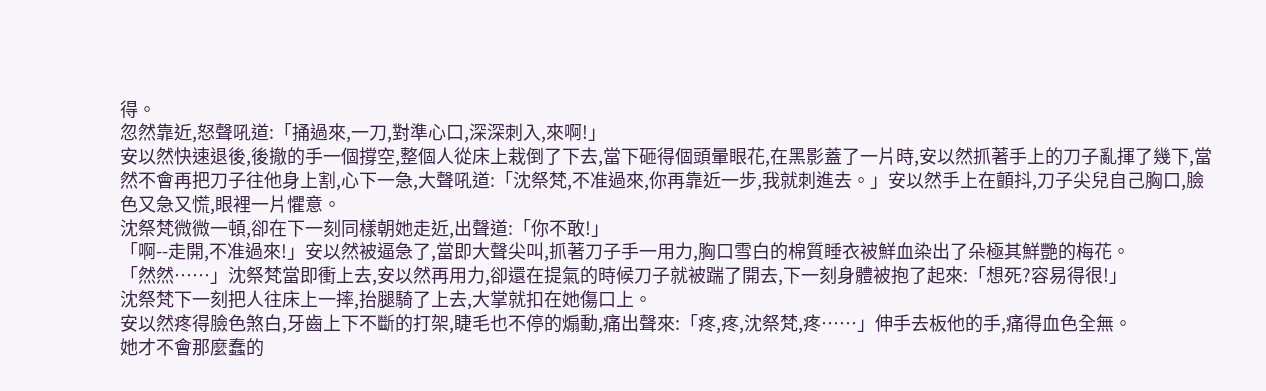得。
忽然靠近,怒聲吼道:「捅過來,一刀,對準心口,深深刺入,來啊!」
安以然快速退後,後撤的手一個撐空,整個人從床上栽倒了下去,當下砸得個頭暈眼花,在黑影蓋了一片時,安以然抓著手上的刀子亂揮了幾下,當然不會再把刀子往他身上割,心下一急,大聲吼道:「沈祭梵,不准過來,你再靠近一步,我就刺進去。」安以然手上在顫抖,刀子尖兒自己胸口,臉色又急又慌,眼裡一片懼意。
沈祭梵微微一頓,卻在下一刻同樣朝她走近,出聲道:「你不敢!」
「啊--走開,不准過來!」安以然被逼急了,當即大聲尖叫,抓著刀子手一用力,胸口雪白的棉質睡衣被鮮血染出了朵極其鮮艷的梅花。
「然然……」沈祭梵當即衝上去,安以然再用力,卻還在提氣的時候刀子就被踹了開去,下一刻身體被抱了起來:「想死?容易得很!」
沈祭梵下一刻把人往床上一摔,抬腿騎了上去,大掌就扣在她傷口上。
安以然疼得臉色煞白,牙齒上下不斷的打架,睫毛也不停的煽動,痛出聲來:「疼,疼,沈祭梵,疼……」伸手去板他的手,痛得血色全無。
她才不會那麼蠢的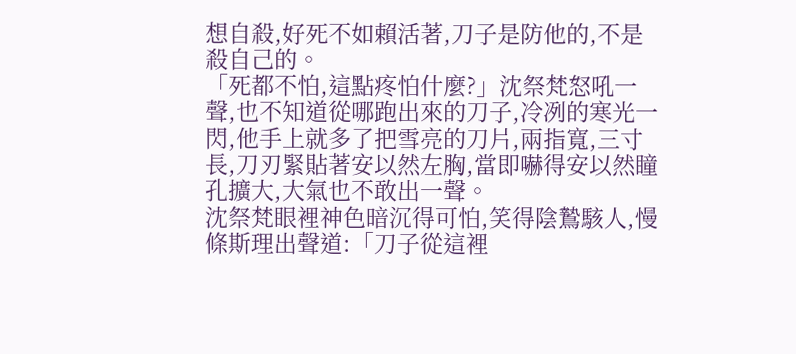想自殺,好死不如賴活著,刀子是防他的,不是殺自己的。
「死都不怕,這點疼怕什麼?」沈祭梵怒吼一聲,也不知道從哪跑出來的刀子,冷冽的寒光一閃,他手上就多了把雪亮的刀片,兩指寬,三寸長,刀刃緊貼著安以然左胸,當即嚇得安以然瞳孔擴大,大氣也不敢出一聲。
沈祭梵眼裡神色暗沉得可怕,笑得陰鷙駭人,慢條斯理出聲道:「刀子從這裡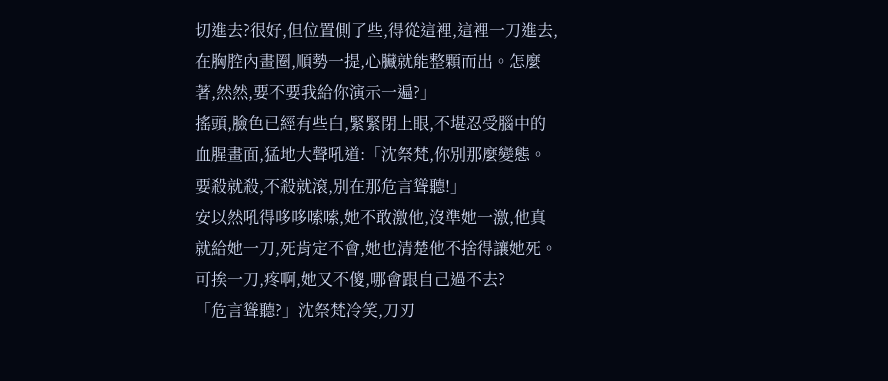切進去?很好,但位置側了些,得從這裡,這裡一刀進去,在胸腔內畫圈,順勢一提,心臟就能整顆而出。怎麼著,然然,要不要我給你演示一遍?」
搖頭,臉色已經有些白,緊緊閉上眼,不堪忍受腦中的血腥畫面,猛地大聲吼道:「沈祭梵,你別那麼變態。要殺就殺,不殺就滾,別在那危言聳聽!」
安以然吼得哆哆嗦嗦,她不敢激他,沒準她一激,他真就給她一刀,死肯定不會,她也清楚他不捨得讓她死。可挨一刀,疼啊,她又不傻,哪會跟自己過不去?
「危言聳聽?」沈祭梵冷笑,刀刃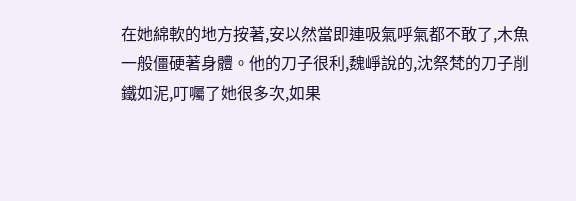在她綿軟的地方按著,安以然當即連吸氣呼氣都不敢了,木魚一般僵硬著身體。他的刀子很利,魏崢說的,沈祭梵的刀子削鐵如泥,叮囑了她很多次,如果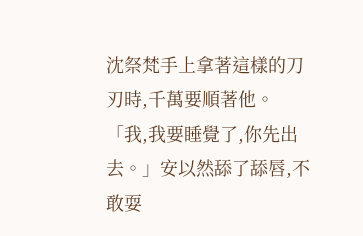沈祭梵手上拿著這樣的刀刃時,千萬要順著他。
「我,我要睡覺了,你先出去。」安以然舔了舔唇,不敢耍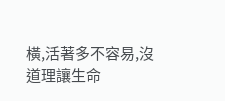橫,活著多不容易,沒道理讓生命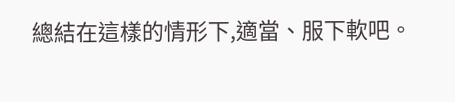總結在這樣的情形下,適當、服下軟吧。